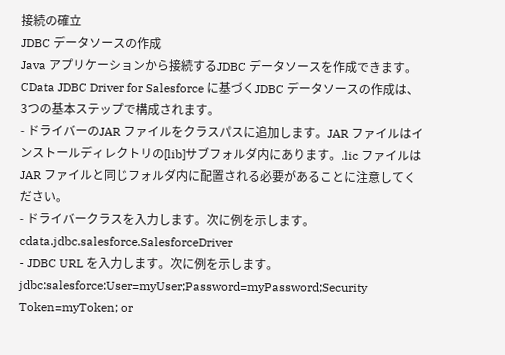接続の確立
JDBC データソースの作成
Java アプリケーションから接続するJDBC データソースを作成できます。CData JDBC Driver for Salesforce に基づくJDBC データソースの作成は、3つの基本ステップで構成されます。
- ドライバーのJAR ファイルをクラスパスに追加します。JAR ファイルはインストールディレクトリの[lib]サブフォルダ内にあります。.lic ファイルはJAR ファイルと同じフォルダ内に配置される必要があることに注意してください。
- ドライバークラスを入力します。次に例を示します。
cdata.jdbc.salesforce.SalesforceDriver
- JDBC URL を入力します。次に例を示します。
jdbc:salesforce:User=myUser;Password=myPassword;Security Token=myToken; or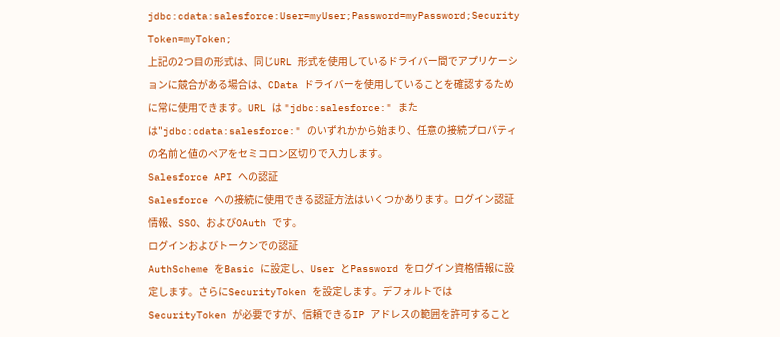jdbc:cdata:salesforce:User=myUser;Password=myPassword;Security Token=myToken;
上記の2つ目の形式は、同じURL 形式を使用しているドライバー間でアプリケーションに競合がある場合は、CData ドライバーを使用していることを確認するために常に使用できます。URL は "jdbc:salesforce:" または"jdbc:cdata:salesforce:" のいずれかから始まり、任意の接続プロパティの名前と値のペアをセミコロン区切りで入力します。
Salesforce API への認証
Salesforce への接続に使用できる認証方法はいくつかあります。ログイン認証情報、SSO、およびOAuth です。
ログインおよびトークンでの認証
AuthScheme をBasic に設定し、User とPassword をログイン資格情報に設定します。さらにSecurityToken を設定します。デフォルトではSecurityToken が必要ですが、信頼できるIP アドレスの範囲を許可すること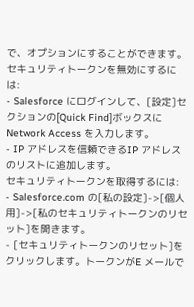で、オプションにすることができます。
セキュリティトークンを無効にするには:
- Salesforce にログインして、[設定]セクションの[Quick Find]ボックスにNetwork Access を入力します。
- IP アドレスを信頼できるIP アドレスのリストに追加します。
セキュリティトークンを取得するには:
- Salesforce.com の[私の設定]->[個人用]->[私のセキュリティトークンのリセット]を開きます。
- [セキュリティトークンのリセット]をクリックします。トークンがE メールで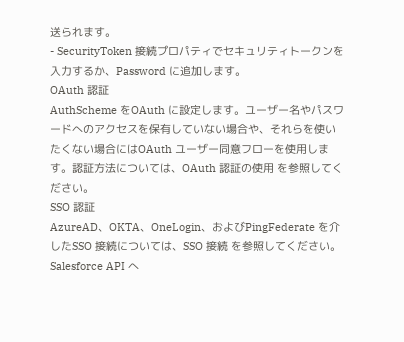送られます。
- SecurityToken 接続プロパティでセキュリティトークンを入力するか、Password に追加します。
OAuth 認証
AuthScheme をOAuth に設定します。ユーザー名やパスワードへのアクセスを保有していない場合や、それらを使いたくない場合にはOAuth ユーザー同意フローを使用します。認証方法については、OAuth 認証の使用 を参照してください。
SSO 認証
AzureAD、OKTA、OneLogin、およびPingFederate を介したSSO 接続については、SSO 接続 を参照してください。
Salesforce API へ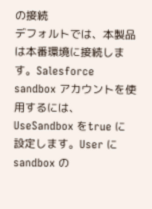の接続
デフォルトでは、本製品 は本番環境に接続します。Salesforce sandbox アカウントを使用するには、UseSandbox をtrue に設定します。User にsandbox の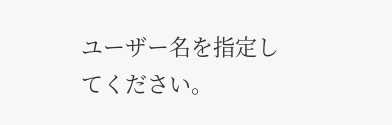ユーザー名を指定してください。